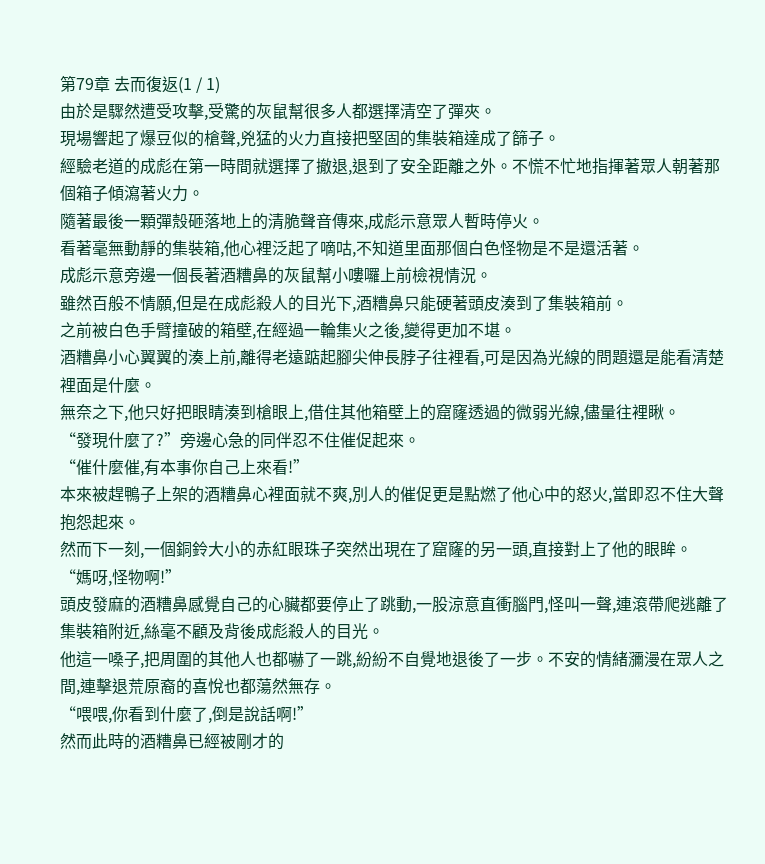第79章 去而復返(1 / 1)
由於是驟然遭受攻擊,受驚的灰鼠幫很多人都選擇清空了彈夾。
現場響起了爆豆似的槍聲,兇猛的火力直接把堅固的集裝箱達成了篩子。
經驗老道的成彪在第一時間就選擇了撤退,退到了安全距離之外。不慌不忙地指揮著眾人朝著那個箱子傾瀉著火力。
隨著最後一顆彈殼砸落地上的清脆聲音傳來,成彪示意眾人暫時停火。
看著毫無動靜的集裝箱,他心裡泛起了嘀咕,不知道里面那個白色怪物是不是還活著。
成彪示意旁邊一個長著酒糟鼻的灰鼠幫小嘍囉上前檢視情況。
雖然百般不情願,但是在成彪殺人的目光下,酒糟鼻只能硬著頭皮湊到了集裝箱前。
之前被白色手臂撞破的箱壁,在經過一輪集火之後,變得更加不堪。
酒糟鼻小心翼翼的湊上前,離得老遠踮起腳尖伸長脖子往裡看,可是因為光線的問題還是能看清楚裡面是什麼。
無奈之下,他只好把眼睛湊到槍眼上,借住其他箱壁上的窟窿透過的微弱光線,儘量往裡瞅。
“發現什麼了?”旁邊心急的同伴忍不住催促起來。
“催什麼催,有本事你自己上來看!”
本來被趕鴨子上架的酒糟鼻心裡面就不爽,別人的催促更是點燃了他心中的怒火,當即忍不住大聲抱怨起來。
然而下一刻,一個銅鈴大小的赤紅眼珠子突然出現在了窟窿的另一頭,直接對上了他的眼眸。
“媽呀,怪物啊!”
頭皮發麻的酒糟鼻感覺自己的心臟都要停止了跳動,一股涼意直衝腦門,怪叫一聲,連滾帶爬逃離了集裝箱附近,絲毫不顧及背後成彪殺人的目光。
他這一嗓子,把周圍的其他人也都嚇了一跳,紛紛不自覺地退後了一步。不安的情緒瀰漫在眾人之間,連擊退荒原裔的喜悅也都蕩然無存。
“喂喂,你看到什麼了,倒是說話啊!”
然而此時的酒糟鼻已經被剛才的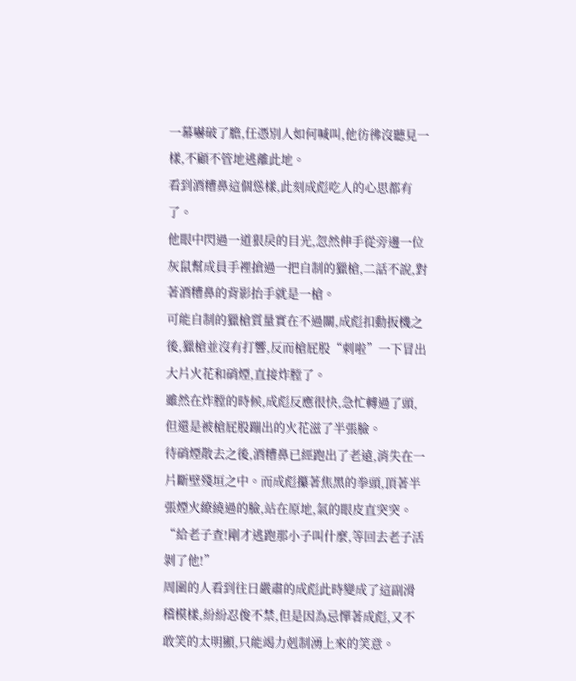一幕嚇破了膽,任憑別人如何喊叫,他彷彿沒聽見一樣,不顧不管地逃離此地。
看到酒糟鼻這個慫樣,此刻成彪吃人的心思都有了。
他眼中閃過一道狠戾的目光,忽然伸手從旁邊一位灰鼠幫成員手裡搶過一把自制的獵槍,二話不說,對著酒糟鼻的背影抬手就是一槍。
可能自制的獵槍質量實在不過關,成彪扣動扳機之後,獵槍並沒有打響,反而槍屁股“刺啦”一下冒出大片火花和硝煙,直接炸膛了。
雖然在炸膛的時候,成彪反應很快,急忙轉過了頭,但還是被槍屁股蹦出的火花滋了半張臉。
待硝煙散去之後,酒糟鼻已經跑出了老遠,消失在一片斷壁殘垣之中。而成彪攥著焦黑的拳頭,頂著半張煙火繚繞過的臉,站在原地,氣的眼皮直突突。
“給老子查!剛才逃跑那小子叫什麼,等回去老子活剝了他!”
周圍的人看到往日嚴肅的成彪此時變成了這副滑稽模樣,紛紛忍俊不禁,但是因為忌憚著成彪,又不敢笑的太明顯,只能竭力剋制湧上來的笑意。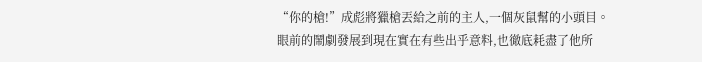“你的槍!”成彪將獵槍丟給之前的主人,一個灰鼠幫的小頭目。
眼前的鬧劇發展到現在實在有些出乎意料,也徹底耗盡了他所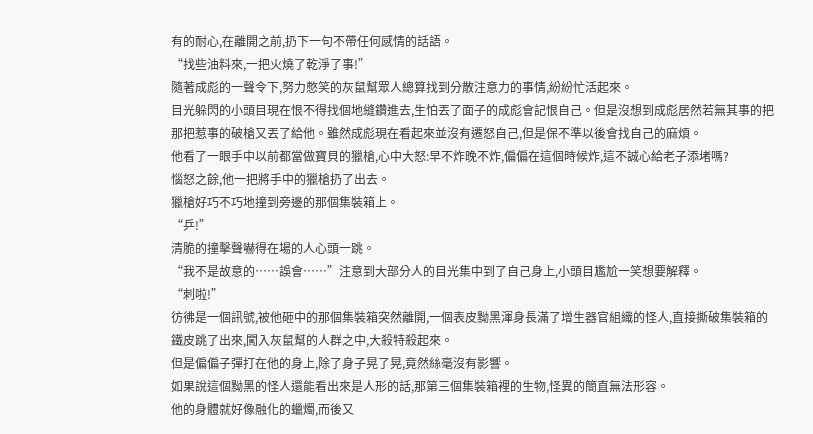有的耐心,在離開之前,扔下一句不帶任何感情的話語。
“找些油料來,一把火燒了乾淨了事!”
隨著成彪的一聲令下,努力憋笑的灰鼠幫眾人總算找到分散注意力的事情,紛紛忙活起來。
目光躲閃的小頭目現在恨不得找個地縫鑽進去,生怕丟了面子的成彪會記恨自己。但是沒想到成彪居然若無其事的把那把惹事的破槍又丟了給他。雖然成彪現在看起來並沒有遷怒自己,但是保不準以後會找自己的麻煩。
他看了一眼手中以前都當做寶貝的獵槍,心中大怒:早不炸晚不炸,偏偏在這個時候炸,這不誠心給老子添堵嗎?
惱怒之餘,他一把將手中的獵槍扔了出去。
獵槍好巧不巧地撞到旁邊的那個集裝箱上。
“乒!”
清脆的撞擊聲嚇得在場的人心頭一跳。
“我不是故意的……誤會……”注意到大部分人的目光集中到了自己身上,小頭目尷尬一笑想要解釋。
“刺啦!”
彷彿是一個訊號,被他砸中的那個集裝箱突然離開,一個表皮黝黑渾身長滿了增生器官組織的怪人,直接撕破集裝箱的鐵皮跳了出來,闖入灰鼠幫的人群之中,大殺特殺起來。
但是偏偏子彈打在他的身上,除了身子晃了晃,竟然絲毫沒有影響。
如果說這個黝黑的怪人還能看出來是人形的話,那第三個集裝箱裡的生物,怪異的簡直無法形容。
他的身體就好像融化的蠟燭,而後又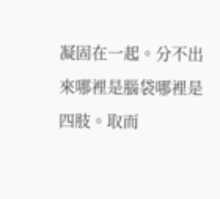凝固在一起。分不出來哪裡是腦袋哪裡是四肢。取而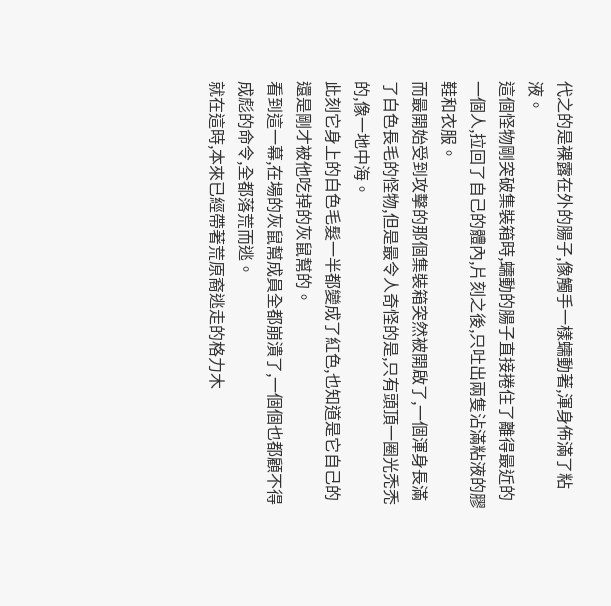代之的是裸露在外的腸子,像觸手一樣蠕動著,渾身佈滿了粘液。
這個怪物剛突破集裝箱時,蠕動的腸子直接捲住了離得最近的一個人,拉回了自己的體內,片刻之後,只吐出兩隻沾滿粘液的膠鞋和衣服。
而最開始受到攻擊的那個集裝箱突然被開啟了,一個渾身長滿了白色長毛的怪物,但是最令人奇怪的是,只有頭頂一圈光禿禿的,像一地中海。
此刻它身上的白色毛髮一半都變成了紅色,也知道是它自己的還是剛才被他吃掉的灰鼠幫的。
看到這一幕,在場的灰鼠幫成員全都崩潰了,一個個也都顧不得成彪的命令,全都落荒而逃。
就在這時,本來已經帶著荒原裔逃走的格力木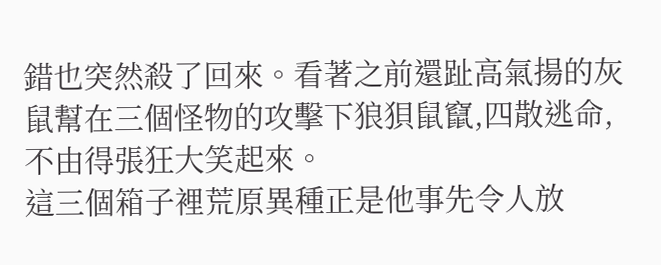錯也突然殺了回來。看著之前還趾高氣揚的灰鼠幫在三個怪物的攻擊下狼狽鼠竄,四散逃命,不由得張狂大笑起來。
這三個箱子裡荒原異種正是他事先令人放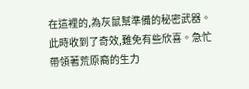在這裡的,為灰鼠幫準備的秘密武器。
此時收到了奇效,難免有些欣喜。急忙帶領著荒原裔的生力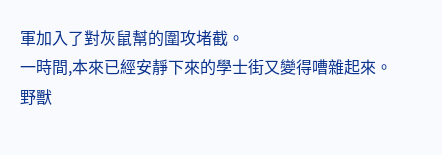軍加入了對灰鼠幫的圍攻堵截。
一時間,本來已經安靜下來的學士街又變得嘈雜起來。
野獸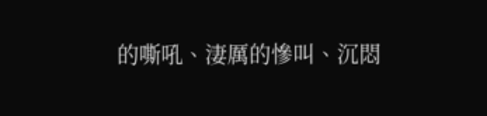的嘶吼、淒厲的慘叫、沉悶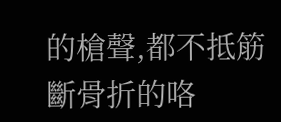的槍聲,都不抵筋斷骨折的咯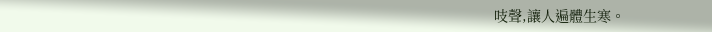吱聲,讓人遍體生寒。